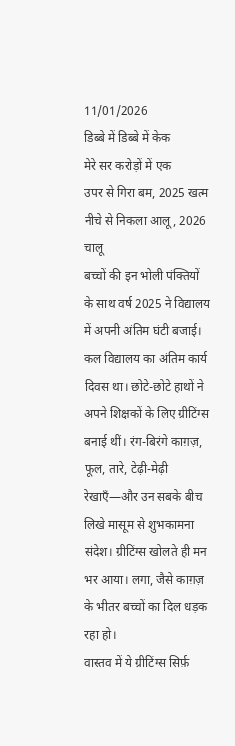11/01/2026
डिब्बे में डिब्बे में केक
मेरे सर करोड़ों में एक
उपर से गिरा बम, 2025 खत्म
नीचे से निकला आलू, 2026 चालू
बच्चों की इन भोली पंक्तियों के साथ वर्ष 2025 ने विद्यालय में अपनी अंतिम घंटी बजाई।
कल विद्यालय का अंतिम कार्य दिवस था। छोटे-छोटे हाथों ने अपने शिक्षकों के लिए ग्रीटिंग्स बनाई थीं। रंग-बिरंगे काग़ज़, फूल, तारे, टेढ़ी-मेढ़ी रेखाएँ—और उन सबके बीच लिखे मासूम से शुभकामना संदेश। ग्रीटिंग्स खोलते ही मन भर आया। लगा, जैसे काग़ज़ के भीतर बच्चों का दिल धड़क रहा हो।
वास्तव में ये ग्रीटिंग्स सिर्फ़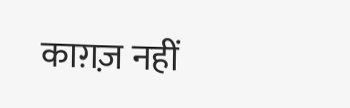काग़ज़ नहीं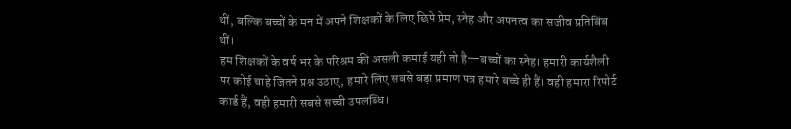थीं, बल्कि बच्चों के मन में अपने शिक्षकों के लिए छिपे प्रेम, स्नेह और अपनत्व का सजीव प्रतिबिंब थीं।
हम शिक्षकों के वर्ष भर के परिश्रम की असली कमाई यही तो है—बच्चों का स्नेह। हमारी कार्यशैली पर कोई चाहे जितने प्रश्न उठाए, हमारे लिए सबसे बड़ा प्रमाण पत्र हमारे बच्चे ही हैं। वही हमारा रिपोर्ट कार्ड हैं, वही हमारी सबसे सच्ची उपलब्धि।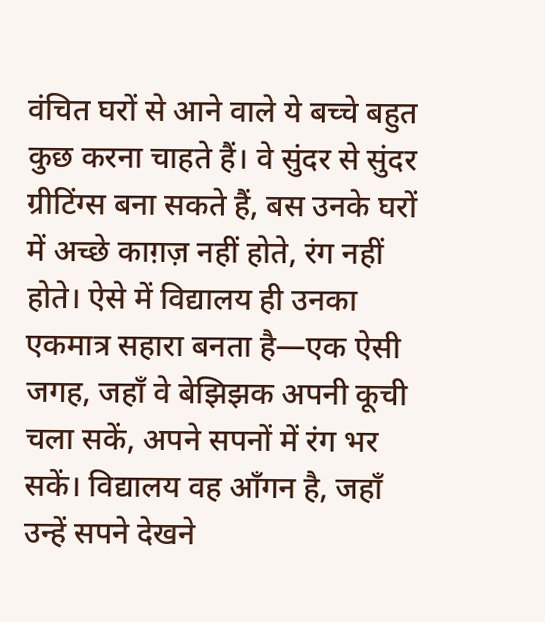वंचित घरों से आने वाले ये बच्चे बहुत कुछ करना चाहते हैं। वे सुंदर से सुंदर ग्रीटिंग्स बना सकते हैं, बस उनके घरों में अच्छे काग़ज़ नहीं होते, रंग नहीं होते। ऐसे में विद्यालय ही उनका एकमात्र सहारा बनता है—एक ऐसी जगह, जहाँ वे बेझिझक अपनी कूची चला सकें, अपने सपनों में रंग भर सकें। विद्यालय वह आँगन है, जहाँ उन्हें सपने देखने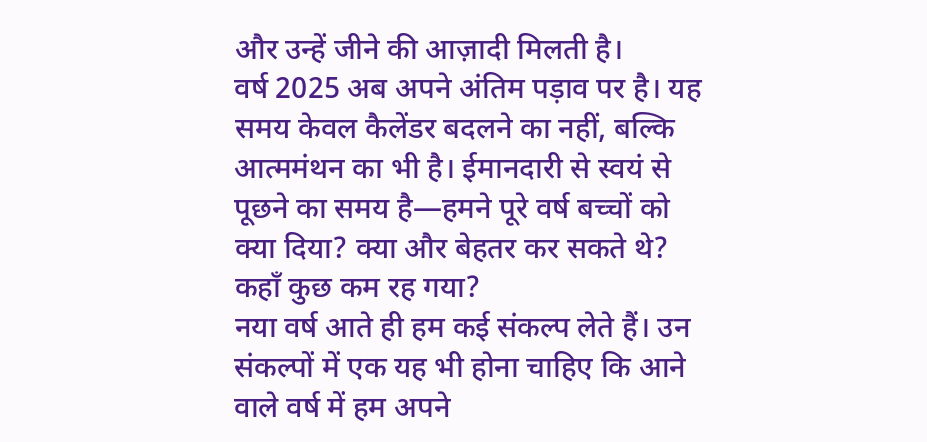और उन्हें जीने की आज़ादी मिलती है।
वर्ष 2025 अब अपने अंतिम पड़ाव पर है। यह समय केवल कैलेंडर बदलने का नहीं, बल्कि आत्ममंथन का भी है। ईमानदारी से स्वयं से पूछने का समय है—हमने पूरे वर्ष बच्चों को क्या दिया? क्या और बेहतर कर सकते थे? कहाँ कुछ कम रह गया?
नया वर्ष आते ही हम कई संकल्प लेते हैं। उन संकल्पों में एक यह भी होना चाहिए कि आने वाले वर्ष में हम अपने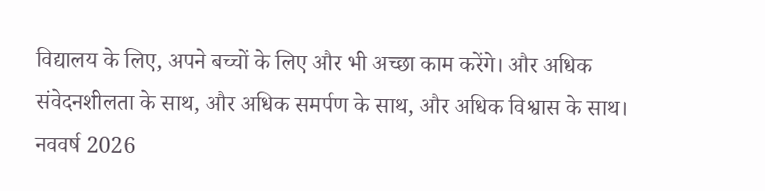विद्यालय के लिए, अपने बच्चों के लिए और भी अच्छा काम करेंगे। और अधिक संवेदनशीलता के साथ, और अधिक समर्पण के साथ, और अधिक विश्वास के साथ।
नववर्ष 2026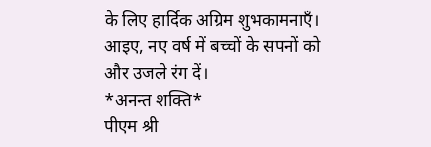के लिए हार्दिक अग्रिम शुभकामनाएँ।
आइए, नए वर्ष में बच्चों के सपनों को और उजले रंग दें।
*अनन्त शक्ति*
पीएम श्री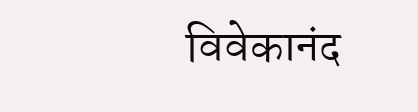विवेकानंद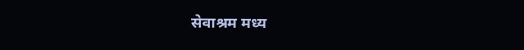सेवाश्रम मध्य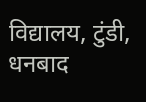विद्यालय, टुंडी, धनबाद